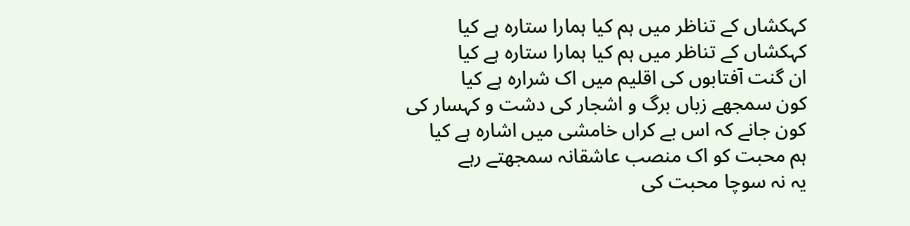کہکشاں کے تناظر میں ہم کیا ہمارا ستارہ ہے کیا
کہکشاں کے تناظر میں ہم کیا ہمارا ستارہ ہے کیا
ان گنت آفتابوں کی اقلیم میں اک شرارہ ہے کیا
کون سمجھے زباں برگ و اشجار کی دشت و کہسار کی
کون جانے کہ اس بے کراں خامشی میں اشارہ ہے کیا
ہم محبت کو اک منصب عاشقانہ سمجھتے رہے
یہ نہ سوچا محبت کی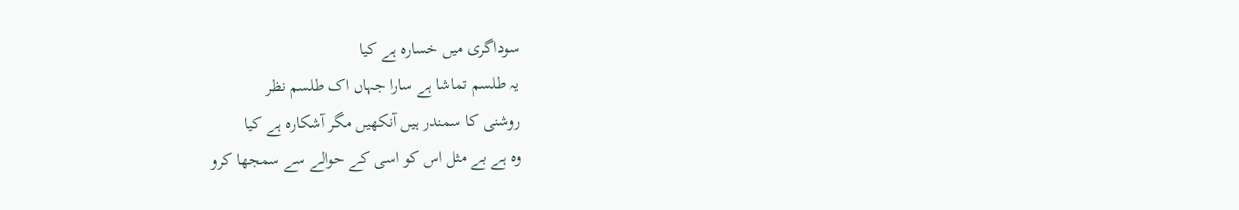سوداگری میں خسارہ ہے کیا
یہ طلسم تماشا ہے سارا جہاں اک طلسم نظر
روشنی کا سمندر ہیں آنکھیں مگر آشکارہ ہے کیا
وہ ہے بے مثل اس کو اسی کے حوالے سے سمجھا کرو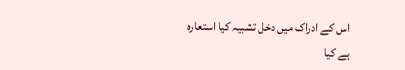اس کے ادراک میں دخل تشبیہ کیا استعارہ ہے کیا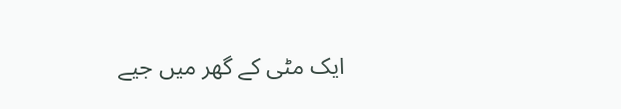ایک مٹی کے گھر میں جیے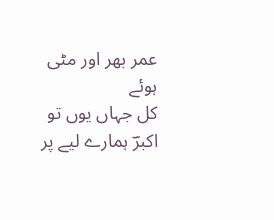عمر بھر اور مٹی ہوئے
کل جہاں یوں تو اکبرؔ ہمارے لیے پر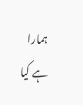ہمارا ہے کیا